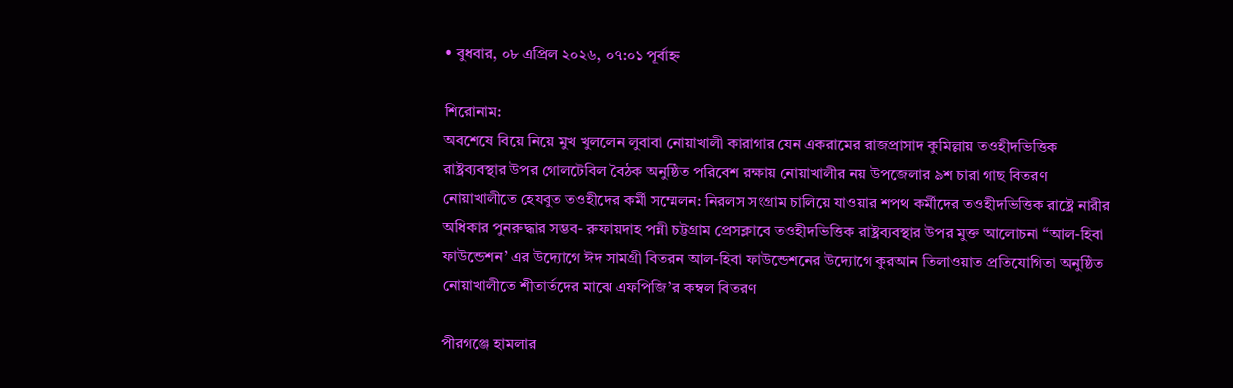• বুধবার, ০৮ এপ্রিল ২০২৬, ০৭:০১ পূর্বাহ্ন

শিরোনাম:
অবশেষে বিয়ে নিয়ে মুখ খুললেন লুবাবা নোয়াখালী কারাগার যেন একরামের রাজপ্রাসাদ কুমিল্লায় তওহীদভিত্তিক রাষ্ট্রব্যবস্থার উপর গোলটেবিল বৈঠক অনুষ্ঠিত পরিবেশ রক্ষায় নোয়াখালীর নয় উপজেলার ৯শ চারা গাছ বিতরণ নোয়াখালীতে হেযবুত তওহীদের কর্মী সম্মেলন: নিরলস সংগ্রাম চালিয়ে যাওয়ার শপথ কর্মীদের তওহীদভিত্তিক রাষ্ট্রে নারীর অধিকার পুনরুদ্ধার সম্ভব- রুফায়দাহ পন্নী চট্টগ্রাম প্রেসক্লাবে তওহীদভিত্তিক রাষ্ট্রব্যবস্থার উপর মুক্ত আলোচনা “আল-হিবা ফাউন্ডেশন’ এর উদ্যোগে ঈদ সামগ্রী বিতরন আল-হিবা ফাউন্ডেশনের উদ্যোগে কুরআন তিলাওয়াত প্রতিযোগিতা অনুষ্ঠিত নোয়াখালীতে শীতার্তদের মাঝে এফপিজি’র কম্বল বিতরণ

পীরগঞ্জে হামলার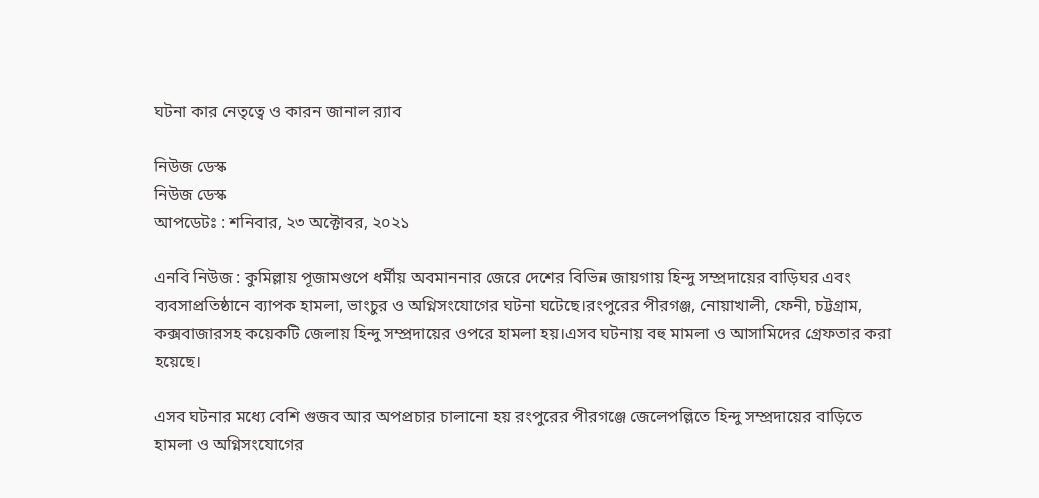ঘটনা কার নেতৃত্বে ও কারন জানাল র‌্যাব

নিউজ ডেস্ক
নিউজ ডেস্ক
আপডেটঃ : শনিবার, ২৩ অক্টোবর, ২০২১

এনবি নিউজ : কুমিল্লায় পূজামণ্ডপে ধর্মীয় অবমাননার জেরে দেশের বিভিন্ন জায়গায় হিন্দু সম্প্রদায়ের বাড়িঘর এবং ব্যবসাপ্রতিষ্ঠানে ব্যাপক হামলা, ভাংচুর ও অগ্নিসংযোগের ঘটনা ঘটেছে।রংপুরের পীরগঞ্জ, নোয়াখালী, ফেনী, চট্টগ্রাম, কক্সবাজারসহ কয়েকটি জেলায় হিন্দু সম্প্রদায়ের ওপরে হামলা হয়।এসব ঘটনায় বহু মামলা ও আসামিদের গ্রেফতার করা হয়েছে।

এসব ঘটনার মধ্যে বেশি গুজব আর অপপ্রচার চালানো হয় রংপুরের পীরগঞ্জে জেলেপল্লিতে হিন্দু সম্প্রদায়ের বাড়িতে হামলা ও অগ্নিসংযোগের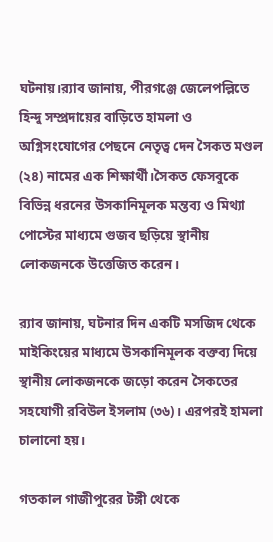ঘটনায়।র‌্যাব জানায়, পীরগঞ্জে জেলেপল্লিতে হিন্দু সম্প্রদায়ের বাড়িতে হামলা ও অগ্নিসংযোগের পেছনে নেতৃত্ব দেন সৈকত মণ্ডল (২৪) নামের এক শিক্ষার্থী।সৈকত ফেসবুকে বিভিন্ন ধরনের উসকানিমূলক মন্তব্য ও মিথ্যা পোস্টের মাধ্যমে গুজব ছড়িয়ে স্থানীয় লোকজনকে উত্তেজিত করেন।

র‌্যাব জানায়, ঘটনার দিন একটি মসজিদ থেকে মাইকিংয়ের মাধ্যমে উসকানিমূলক বক্তব্য দিয়ে স্থানীয় লোকজনকে জড়ো করেন সৈকতের সহযোগী রবিউল ইসলাম (৩৬)। এরপরই হামলা চালানো হয়।

গতকাল গাজীপুরের টঙ্গী থেকে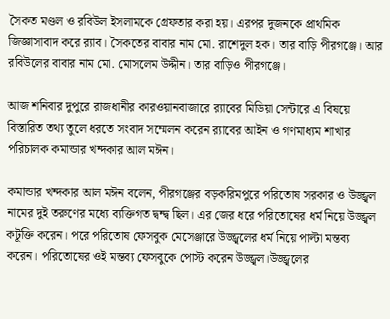সৈকত মণ্ডল ও রবিউল ইসলামকে গ্রেফতার করা হয়। এরপর দুজনকে প্রাথমিক জিজ্ঞাসাবাদ করে র‌্যাব। সৈকতের বাবার নাম মো. রাশেদুল হক। তার বাড়ি পীরগঞ্জে। আর রবিউলের বাবার নাম মো. মোসলেম উদ্দীন। তার বাড়িও পীরগঞ্জে।

আজ শনিবার দুপুরে রাজধানীর কারওয়ানবাজারে র‌্যাবের মিডিয়া সেন্টারে এ বিষয়ে বিস্তারিত তথ্য তুলে ধরতে সংবাদ সম্মেলন করেন র‌্যাবের আইন ও গণমাধ্যম শাখার পরিচালক কমান্ডার খন্দকার আল মঈন।

কমান্ডার খন্দকার আল মঈন বলেন, পীরগঞ্জের বড়করিমপুরে পরিতোষ সরকার ও উজ্জ্বল নামের দুই তরুণের মধ্যে ব্যক্তিগত দ্বন্দ্ব ছিল। এর জের ধরে পরিতোষের ধর্ম নিয়ে উজ্জ্বল কটূক্তি করেন। পরে পরিতোষ ফেসবুক মেসেঞ্জারে উজ্জ্বলের ধর্ম নিয়ে পাল্টা মন্তব্য করেন। পরিতোষের ওই মন্তব্য ফেসবুকে পোস্ট করেন উজ্জ্বল।উজ্জ্বলের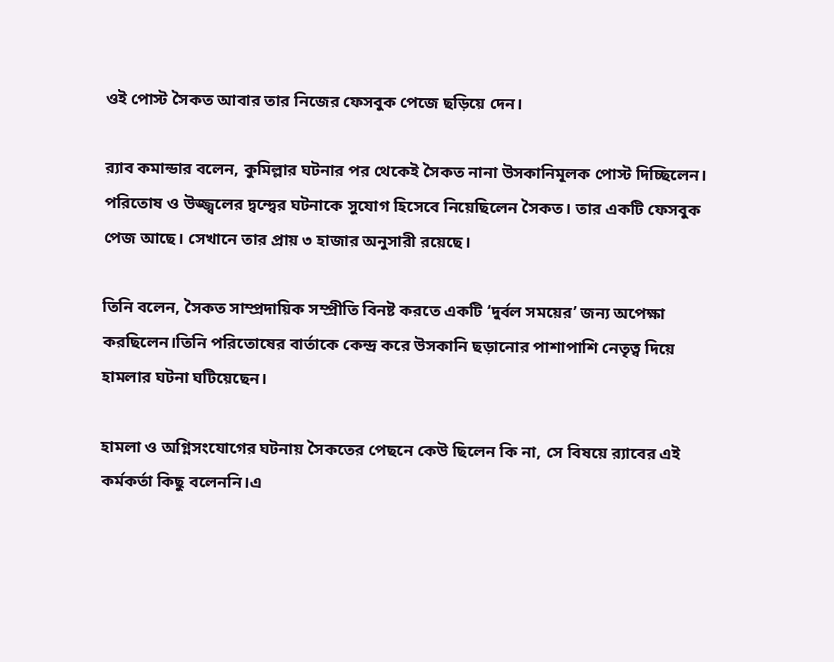ওই পোস্ট সৈকত আবার তার নিজের ফেসবুক পেজে ছড়িয়ে দেন।

র‌্যাব কমান্ডার বলেন, কুমিল্লার ঘটনার পর থেকেই সৈকত নানা উসকানিমূলক পোস্ট দিচ্ছিলেন। পরিতোষ ও উজ্জ্বলের দ্বন্দ্বের ঘটনাকে সুযোগ হিসেবে নিয়েছিলেন সৈকত। তার একটি ফেসবুক পেজ আছে। সেখানে তার প্রায় ৩ হাজার অনুসারী রয়েছে।

তিনি বলেন, সৈকত সাম্প্রদায়িক সম্প্রীতি বিনষ্ট করতে একটি ‘দুর্বল সময়ের’ জন্য অপেক্ষা করছিলেন।তিনি পরিতোষের বার্তাকে কেন্দ্র করে উসকানি ছড়ানোর পাশাপাশি নেতৃত্ব দিয়ে হামলার ঘটনা ঘটিয়েছেন।

হামলা ও অগ্নিসংযোগের ঘটনায় সৈকতের পেছনে কেউ ছিলেন কি না, সে বিষয়ে র‌্যাবের এই কর্মকর্তা কিছু বলেননি।এ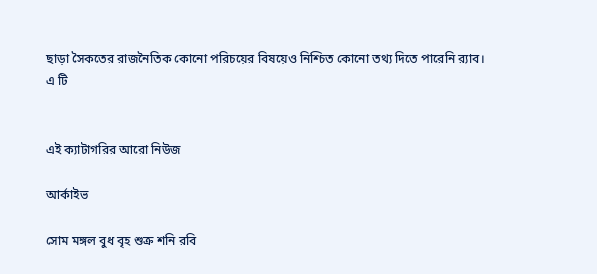ছাড়া সৈকতের রাজনৈতিক কোনো পরিচয়ের বিষয়েও নিশ্চিত কোনো তথ্য দিতে পারেনি র‌্যাব।
এ টি


এই ক্যাটাগরির আরো নিউজ

আর্কাইভ

সোম মঙ্গল বুধ বৃহ শুক্র শনি রবি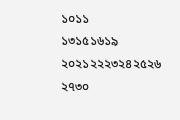১০১১
১৩১৫১৬১৯
২০২১২২২৩২৪২৫২৬
২৭৩০